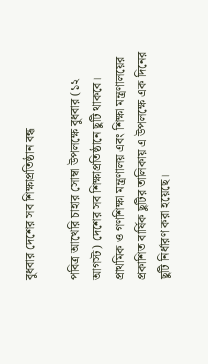বুধবার দেশের সব শিক্ষাপ্রতিষ্ঠান বন্ধ

পবিত্র আখেরি চাহার সোম্বা উপলক্ষে বুধবার (১২ আগস্ট) দেশের সব শিক্ষাপ্রতিষ্ঠানে ছুটি থাকবে। প্রাথমিক ও গণশিক্ষা মন্ত্রণালয় এবং শিক্ষা মন্ত্রণালয়ের প্রকাশিত বার্ষিক ছুটির তালিকায় এ উপলক্ষে এক দিনের ছুটি নির্ধারণ করা হয়েছে।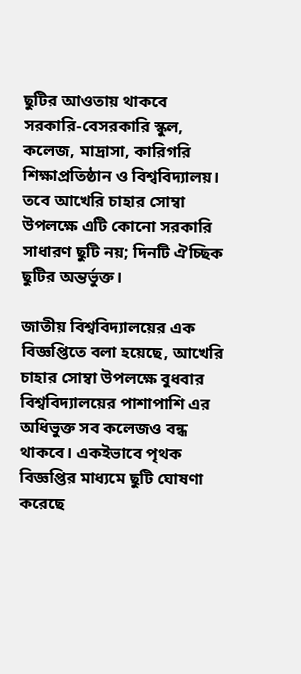ছুটির আওতায় থাকবে সরকারি-বেসরকারি স্কুল, কলেজ, মাদ্রাসা, কারিগরি শিক্ষাপ্রতিষ্ঠান ও বিশ্ববিদ্যালয়। তবে আখেরি চাহার সোম্বা উপলক্ষে এটি কোনো সরকারি সাধারণ ছুটি নয়; দিনটি ঐচ্ছিক ছুটির অন্তর্ভুক্ত।

জাতীয় বিশ্ববিদ্যালয়ের এক বিজ্ঞপ্তিতে বলা হয়েছে, আখেরি চাহার সোম্বা উপলক্ষে বুধবার বিশ্ববিদ্যালয়ের পাশাপাশি এর অধিভুক্ত সব কলেজও বন্ধ থাকবে। একইভাবে পৃথক বিজ্ঞপ্তির মাধ্যমে ছুটি ঘোষণা করেছে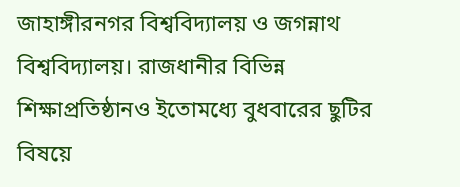জাহাঙ্গীরনগর বিশ্ববিদ্যালয় ও জগন্নাথ বিশ্ববিদ্যালয়। রাজধানীর বিভিন্ন শিক্ষাপ্রতিষ্ঠানও ইতোমধ্যে বুধবারের ছুটির বিষয়ে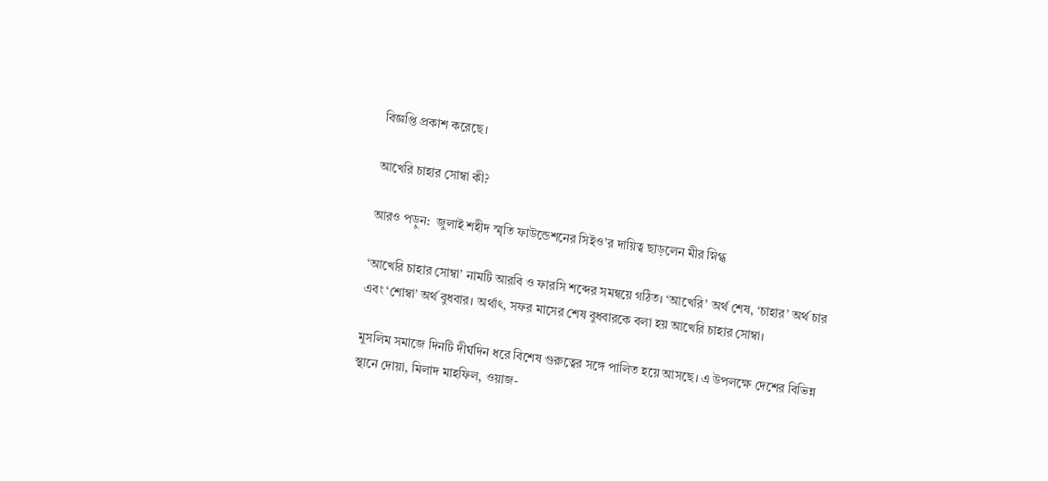বিজ্ঞপ্তি প্রকাশ করেছে।

আখেরি চাহার সোম্বা কী?

আরও পড়ুন:  জুলাই শহীদ স্মৃতি ফাউন্ডেশনের সিইও’র দায়িত্ব ছাড়লেন মীর স্নিগ্ধ

‘আখেরি চাহার সোম্বা’ নামটি আরবি ও ফারসি শব্দের সমন্বয়ে গঠিত। ‘আখেরি’ অর্থ শেষ, ‘চাহার’ অর্থ চার এবং ‘শোম্বা’ অর্থ বুধবার। অর্থাৎ, সফর মাসের শেষ বুধবারকে বলা হয় আখেরি চাহার সোম্বা।

মুসলিম সমাজে দিনটি দীর্ঘদিন ধরে বিশেষ গুরুত্বের সঙ্গে পালিত হয়ে আসছে। এ উপলক্ষে দেশের বিভিন্ন স্থানে দোয়া, মিলাদ মাহফিল, ওয়াজ-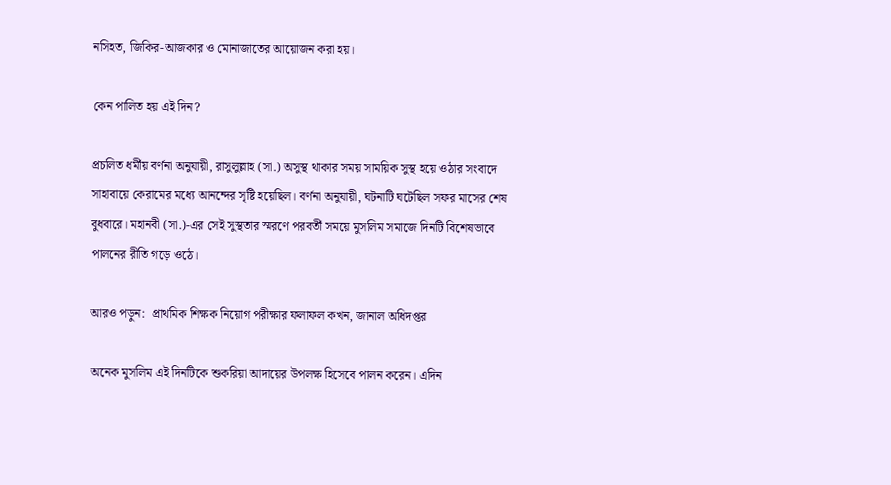নসিহত, জিকির-আজকার ও মোনাজাতের আয়োজন করা হয়।

কেন পালিত হয় এই দিন?

প্রচলিত ধর্মীয় বর্ণনা অনুযায়ী, রাসুলুল্লাহ (সা.) অসুস্থ থাকার সময় সাময়িক সুস্থ হয়ে ওঠার সংবাদে সাহাবায়ে কেরামের মধ্যে আনন্দের সৃষ্টি হয়েছিল। বর্ণনা অনুযায়ী, ঘটনাটি ঘটেছিল সফর মাসের শেষ বুধবারে। মহানবী (সা.)-এর সেই সুস্থতার স্মরণে পরবর্তী সময়ে মুসলিম সমাজে দিনটি বিশেষভাবে পালনের রীতি গড়ে ওঠে।

আরও পড়ুন:  প্রাথমিক শিক্ষক নিয়োগ পরীক্ষার ফলাফল কখন, জানাল অধিদপ্তর

অনেক মুসলিম এই দিনটিকে শুকরিয়া আদায়ের উপলক্ষ হিসেবে পালন করেন। এদিন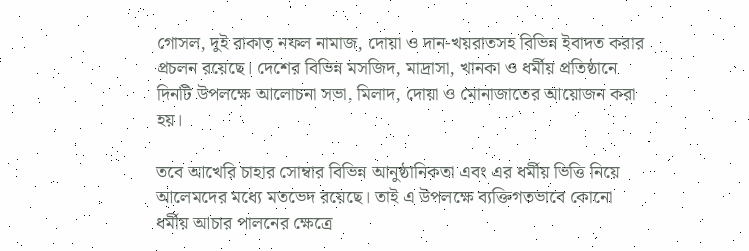গোসল, দুই রাকাত নফল নামাজ, দোয়া ও দান-খয়রাতসহ বিভিন্ন ইবাদত করার প্রচলন রয়েছে। দেশের বিভিন্ন মসজিদ, মাদ্রাসা, খানকা ও ধর্মীয় প্রতিষ্ঠানে দিনটি উপলক্ষে আলোচনা সভা, মিলাদ, দোয়া ও মোনাজাতের আয়োজন করা হয়।

তবে আখেরি চাহার সোম্বার বিভিন্ন আনুষ্ঠানিকতা এবং এর ধর্মীয় ভিত্তি নিয়ে আলেমদের মধ্যে মতভেদ রয়েছে। তাই এ উপলক্ষে ব্যক্তিগতভাবে কোনো ধর্মীয় আচার পালনের ক্ষেত্রে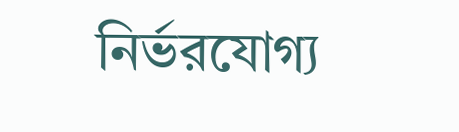নির্ভরযোগ্য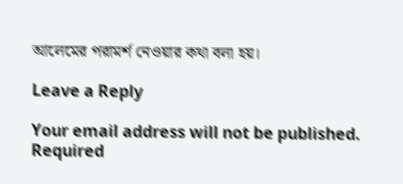আলেমের পরামর্শ নেওয়ার কথা বলা হয়।

Leave a Reply

Your email address will not be published. Required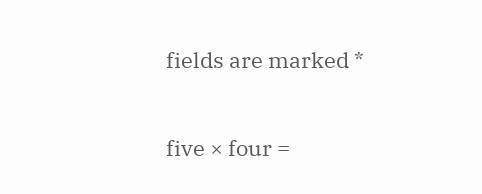fields are marked *

five × four =